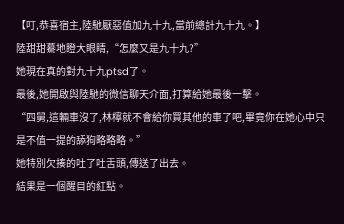【叮,恭喜宿主,陸馳厭惡值加九十九,當前總計九十九。】
陸甜甜驀地瞪大眼睛,“怎麼又是九十九?”
她現在真的對九十九ptsd了。
最後,她開啟與陸馳的微信聊天介面,打算給她最後一擊。
“四舅,這輛車沒了,林檸就不會給你買其他的車了吧,畢竟你在她心中只是不值一提的舔狗略略略。”
她特別欠揍的吐了吐舌頭,傳送了出去。
結果是一個醒目的紅點。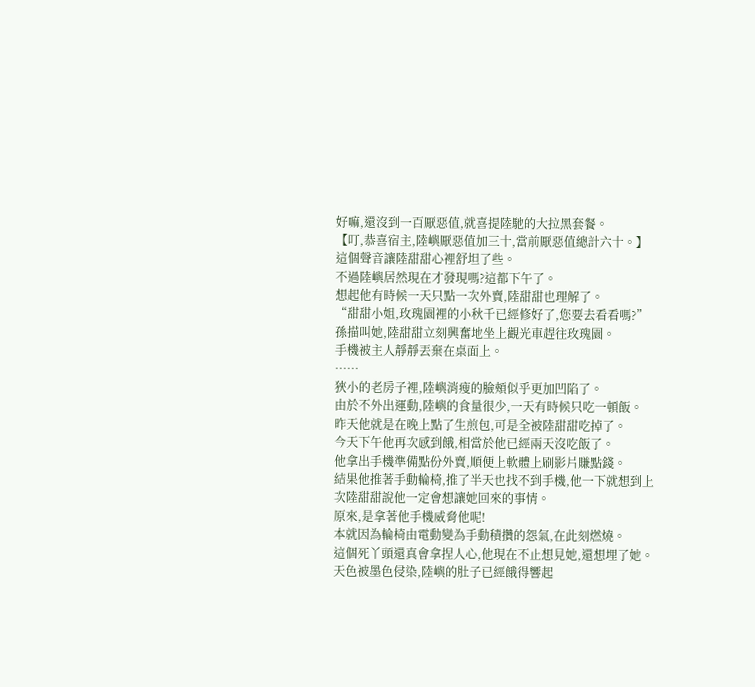好嘛,還沒到一百厭惡值,就喜提陸馳的大拉黑套餐。
【叮,恭喜宿主,陸嶼厭惡值加三十,當前厭惡值總計六十。】
這個聲音讓陸甜甜心裡舒坦了些。
不過陸嶼居然現在才發現嗎?這都下午了。
想起他有時候一天只點一次外賣,陸甜甜也理解了。
“甜甜小姐,玫瑰園裡的小秋千已經修好了,您要去看看嗎?”
孫描叫她,陸甜甜立刻興奮地坐上觀光車趕往玫瑰園。
手機被主人靜靜丟棄在桌面上。
……
狹小的老房子裡,陸嶼消瘦的臉頰似乎更加凹陷了。
由於不外出運動,陸嶼的食量很少,一天有時候只吃一頓飯。
昨天他就是在晚上點了生煎包,可是全被陸甜甜吃掉了。
今天下午他再次感到餓,相當於他已經兩天沒吃飯了。
他拿出手機準備點份外賣,順便上軟體上刷影片賺點錢。
結果他推著手動輪椅,推了半天也找不到手機,他一下就想到上次陸甜甜說他一定會想讓她回來的事情。
原來,是拿著他手機威脅他呢!
本就因為輪椅由電動變為手動積攢的怨氣,在此刻燃燒。
這個死丫頭還真會拿捏人心,他現在不止想見她,還想埋了她。
天色被墨色侵染,陸嶼的肚子已經餓得響起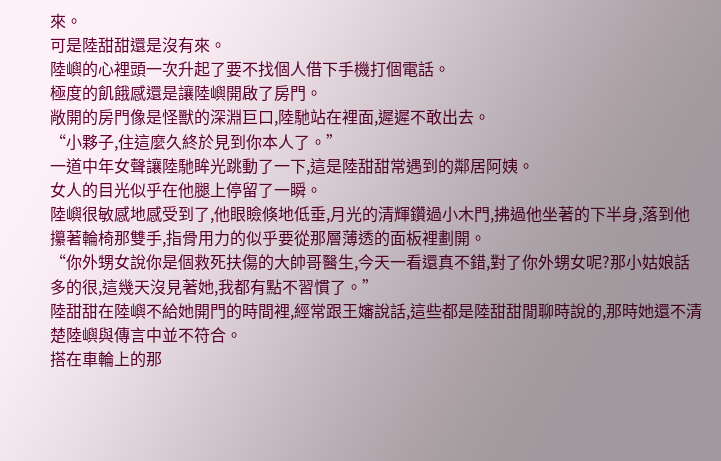來。
可是陸甜甜還是沒有來。
陸嶼的心裡頭一次升起了要不找個人借下手機打個電話。
極度的飢餓感還是讓陸嶼開啟了房門。
敞開的房門像是怪獸的深淵巨口,陸馳站在裡面,遲遲不敢出去。
“小夥子,住這麼久終於見到你本人了。”
一道中年女聲讓陸馳眸光跳動了一下,這是陸甜甜常遇到的鄰居阿姨。
女人的目光似乎在他腿上停留了一瞬。
陸嶼很敏感地感受到了,他眼瞼倏地低垂,月光的清輝鑽過小木門,拂過他坐著的下半身,落到他攥著輪椅那雙手,指骨用力的似乎要從那層薄透的面板裡劃開。
“你外甥女說你是個救死扶傷的大帥哥醫生,今天一看還真不錯,對了你外甥女呢?那小姑娘話多的很,這幾天沒見著她,我都有點不習慣了。”
陸甜甜在陸嶼不給她開門的時間裡,經常跟王嬸說話,這些都是陸甜甜閒聊時說的,那時她還不清楚陸嶼與傳言中並不符合。
搭在車輪上的那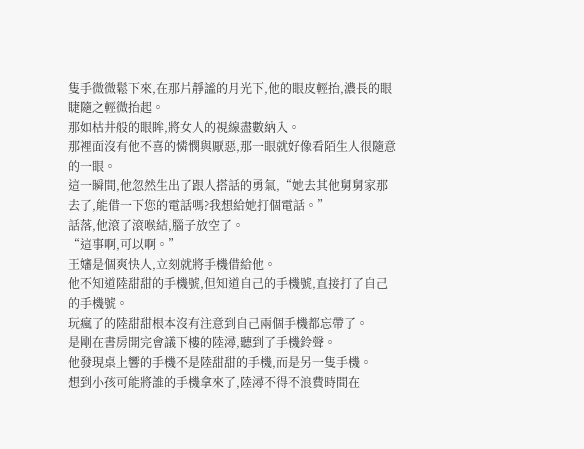隻手微微鬆下來,在那片靜謐的月光下,他的眼皮輕抬,濃長的眼睫隨之輕微抬起。
那如枯井般的眼眸,將女人的視線盡數納入。
那裡面沒有他不喜的憐憫與厭惡,那一眼就好像看陌生人很隨意的一眼。
這一瞬間,他忽然生出了跟人搭話的勇氣,“她去其他舅舅家那去了,能借一下您的電話嗎?我想給她打個電話。”
話落,他滾了滾喉結,腦子放空了。
“這事啊,可以啊。”
王嬸是個爽快人,立刻就將手機借給他。
他不知道陸甜甜的手機號,但知道自己的手機號,直接打了自己的手機號。
玩瘋了的陸甜甜根本沒有注意到自己兩個手機都忘帶了。
是剛在書房開完會議下樓的陸潯,聽到了手機鈴聲。
他發現桌上響的手機不是陸甜甜的手機,而是另一隻手機。
想到小孩可能將誰的手機拿來了,陸潯不得不浪費時間在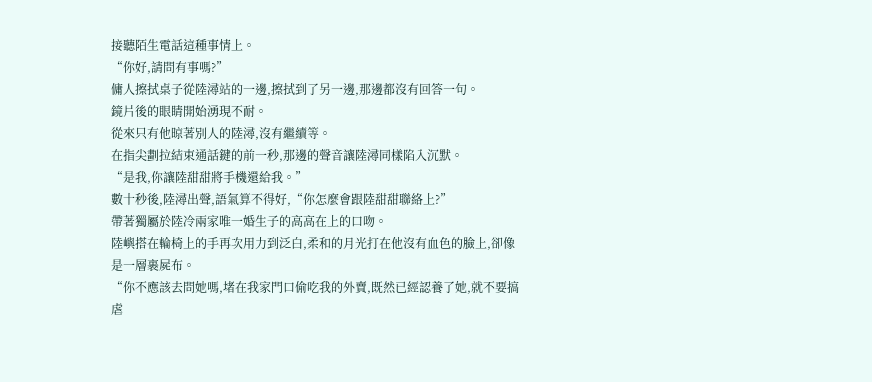接聽陌生電話這種事情上。
“你好,請問有事嗎?”
傭人擦拭桌子從陸潯站的一邊,擦拭到了另一邊,那邊都沒有回答一句。
鏡片後的眼睛開始湧現不耐。
從來只有他晾著別人的陸潯,沒有繼續等。
在指尖劃拉結束通話鍵的前一秒,那邊的聲音讓陸潯同樣陷入沉默。
“是我,你讓陸甜甜將手機還給我。”
數十秒後,陸潯出聲,語氣算不得好,“你怎麼會跟陸甜甜聯絡上?”
帶著獨屬於陸冷兩家唯一婚生子的高高在上的口吻。
陸嶼搭在輪椅上的手再次用力到泛白,柔和的月光打在他沒有血色的臉上,卻像是一層裹屍布。
“你不應該去問她嗎,堵在我家門口偷吃我的外賣,既然已經認養了她,就不要搞虐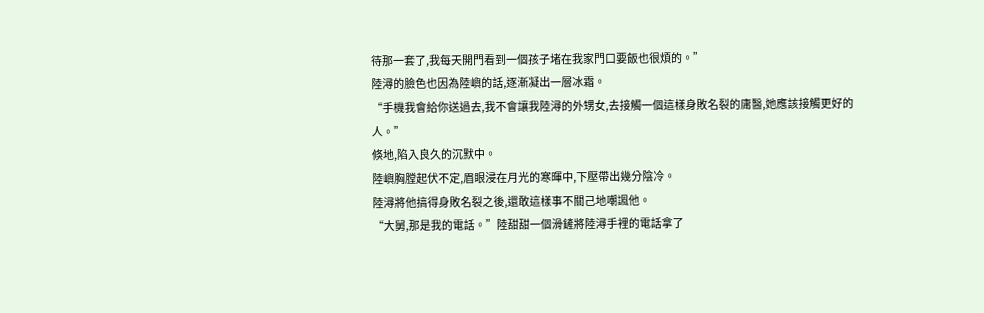待那一套了,我每天開門看到一個孩子堵在我家門口要飯也很煩的。”
陸潯的臉色也因為陸嶼的話,逐漸凝出一層冰霜。
“手機我會給你送過去,我不會讓我陸潯的外甥女,去接觸一個這樣身敗名裂的庸醫,她應該接觸更好的人。”
倏地,陷入良久的沉默中。
陸嶼胸膛起伏不定,眉眼浸在月光的寒暉中,下壓帶出幾分陰冷。
陸潯將他搞得身敗名裂之後,還敢這樣事不關己地嘲諷他。
“大舅,那是我的電話。”陸甜甜一個滑鏟將陸潯手裡的電話拿了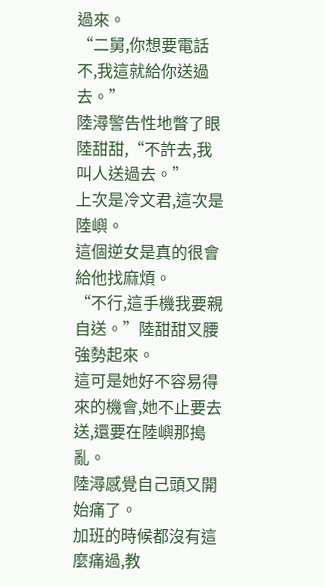過來。
“二舅,你想要電話不,我這就給你送過去。”
陸潯警告性地瞥了眼陸甜甜,“不許去,我叫人送過去。”
上次是冷文君,這次是陸嶼。
這個逆女是真的很會給他找麻煩。
“不行,這手機我要親自送。”陸甜甜叉腰強勢起來。
這可是她好不容易得來的機會,她不止要去送,還要在陸嶼那搗亂。
陸潯感覺自己頭又開始痛了。
加班的時候都沒有這麼痛過,教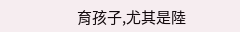育孩子,尤其是陸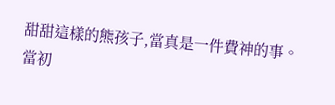甜甜這樣的熊孩子,當真是一件費神的事。
當初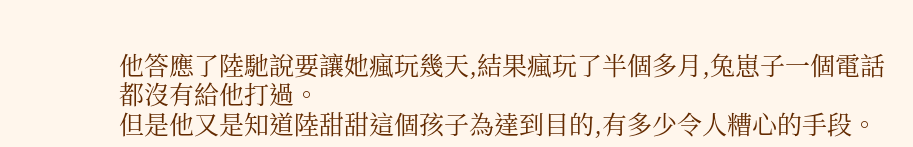他答應了陸馳說要讓她瘋玩幾天,結果瘋玩了半個多月,兔崽子一個電話都沒有給他打過。
但是他又是知道陸甜甜這個孩子為達到目的,有多少令人糟心的手段。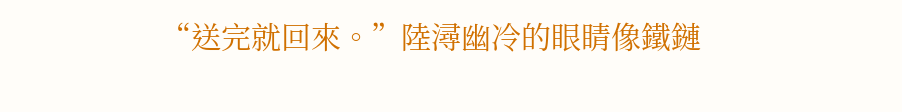“送完就回來。”陸潯幽冷的眼睛像鐵鏈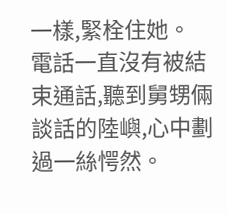一樣,緊栓住她。
電話一直沒有被結束通話,聽到舅甥倆談話的陸嶼,心中劃過一絲愕然。